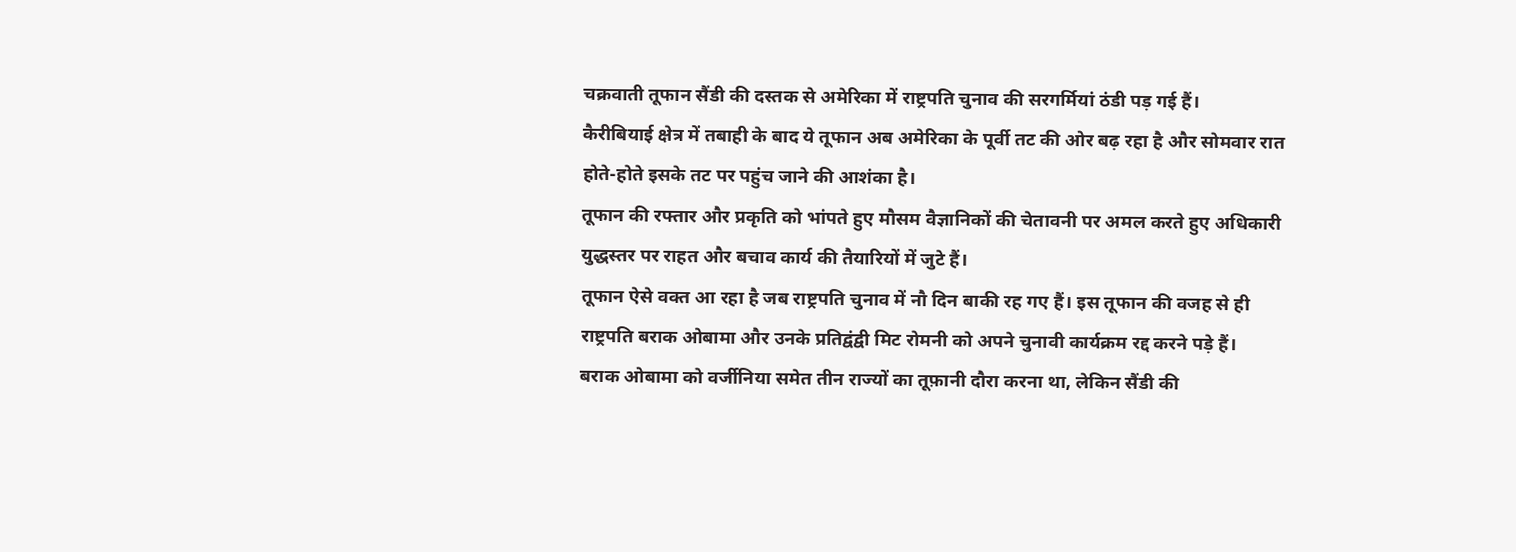चक्रवाती तूफान सैंडी की दस्तक से अमेरिका में राष्ट्रपति चुनाव की सरगर्मियां ठंडी पड़ गई हैं।
कैरीबियाई क्षेत्र में तबाही के बाद ये तूफान अब अमेरिका के पूर्वी तट की ओर बढ़ रहा है और सोमवार रात होते-होते इसके तट पर पहुंच जाने की आशंका है।
तूफान की रफ्तार और प्रकृति को भांपते हुए मौसम वैज्ञानिकों की चेतावनी पर अमल करते हुए अधिकारी युद्धस्तर पर राहत और बचाव कार्य की तैयारियों में जुटे हैं।
तूफान ऐसे वक्त आ रहा है जब राष्ट्रपति चुनाव में नौ दिन बाकी रह गए हैं। इस तूफान की वजह से ही राष्ट्रपति बराक ओबामा और उनके प्रतिद्वंद्वी मिट रोमनी को अपने चुनावी कार्यक्रम रद्द करने पड़े हैं।
बराक ओबामा को वर्जीनिया समेत तीन राज्यों का तूफ़ानी दौरा करना था, लेकिन सैंडी की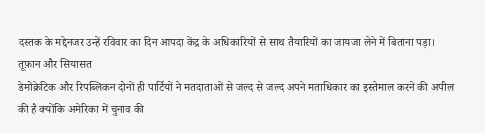दस्तक के मद्देनजर उन्हें रविवार का दिन आपदा केंद्र के अधिकारियों से साथ तैयारियों का जायजा लेने में बिताना पड़ा।
तूफ़ान और सियासत
डेमोक्रेटिक और रिपब्लिकन दोनों ही पार्टियों ने मतदाताओं से जल्द से जल्द अपने मताधिकार का इस्तेमाल करने की अपील की है क्योंकि अमेरिका में चुनाव की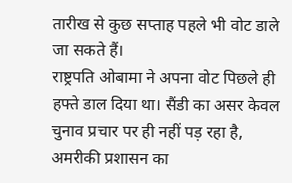तारीख से कुछ सप्ताह पहले भी वोट डाले जा सकते हैं।
राष्ट्रपति ओबामा ने अपना वोट पिछले ही हफ्ते डाल दिया था। सैंडी का असर केवल चुनाव प्रचार पर ही नहीं पड़ रहा है, अमरीकी प्रशासन का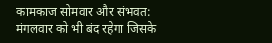कामकाज सोमवार और संभवत: मंगलवार को भी बंद रहेगा जिसके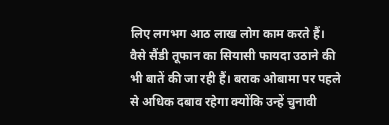लिए लगभग आठ लाख लोग काम करते हैं।
वैसे सैंडी तूफान का सियासी फायदा उठाने की भी बातें की जा रही हैं। बराक ओबामा पर पहले से अधिक दबाव रहेगा क्योंकि उन्हें चुनावी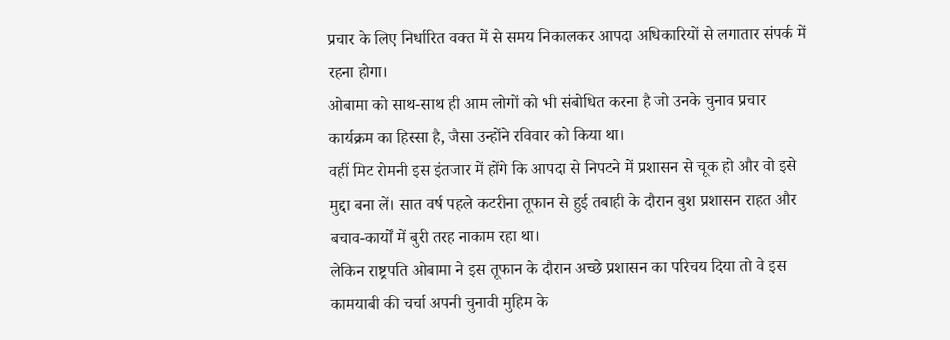प्रचार के लिए निर्धारित वक्त में से समय निकालकर आपदा अधिकारियों से लगातार संपर्क में रहना होगा।
ओबामा को साथ-साथ ही आम लोगों को भी संबोधित करना है जो उनके चुनाव प्रचार कार्यक्रम का हिस्सा है, जैसा उन्होंने रविवार को किया था।
वहीं मिट रोमनी इस इंतजार में होंगे कि आपदा से निपटने में प्रशासन से चूक हो और वो इसे मुद्दा बना लें। सात वर्ष पहले कटरीना तूफान से हुई तबाही के दौरान बुश प्रशासन राहत और बचाव-कार्यों में बुरी तरह नाकाम रहा था।
लेकिन राष्ट्रपति ओबामा ने इस तूफान के दौरान अच्छे प्रशासन का परिचय दिया तो वे इस कामयाबी की चर्चा अपनी चुनावी मुहिम के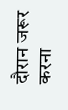दौरान जरूर करना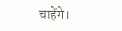चाहेंगे।